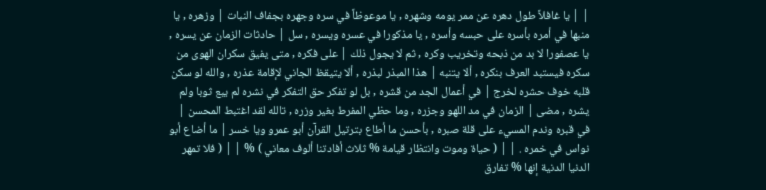| | يا غافلاً طول دهره عن ممر يومه وشهره , يا موعوظاً في سره وجهره بجفاف النبات | وزهره , يا منبها في أمره بأسره على حبسه وأسره , يا مذكورا في عسره ويسره , سل | حادثات الزمان عن يسره , يا عصفورا لا بد من ذبحه وتخريب وكره , ثم لا يجول ذلك | على فكره , متى يفيق سكران الهوى من سكره فيستبد العرف بنكره , ألا يتنبه | هذا المبذر لبذره , ألا يتيقظ الجاني لإقامة عذره , والله لو سكن قلبه خوف حشره لخرج | في أعمال الجد من قشره , بل لو تفكر حق التفكر في نشره لم يبع ثوبا ولم يشره , مضى | الزمان في مد اللهو وجزره , وما حظي المفرط بغير وزره , تالله لقد اغتبط المحسن | في قبره وندم المسيء على قلة صبره , بأحسن ما أطاع بترتيل القرآن أبو عمرو ويا خسر | ما أضاع أبو نواس في خمره . | | ( حياة وموت وانتظار قيامة % ثلاث أفادتنا ألوف معاني ) % | | ( فلا تمهر الدنيا الدنية إنها % تفارق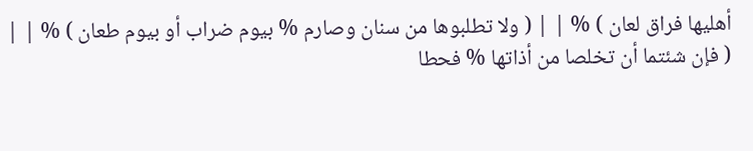أهليها فراق لعان ) % | | ( ولا تطلبوها من سنان وصارم % بيوم ضراب أو بيوم طعان ) % | | ( فإن شئتما أن تخلصا من أذاتها % فحطا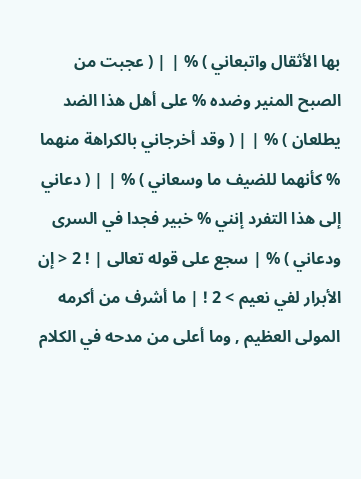بها الأثقال واتبعاني ) % | | ( عجبت من الصبح المنير وضده % على أهل هذا الضد يطلعان ) % | | ( وقد أخرجاني بالكراهة منهما % كأنهما للضيف ما وسعاني ) % | | ( دعاني إلى هذا التفرد إنني % خبير فجدا في السرى ودعاني ) % | سجع على قوله تعالى | ! 2 < إن الأبرار لفي نعيم > 2 ! | ما أشرف من أكرمه المولى العظيم , وما أعلى من مدحه في الكلام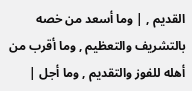القديم , | وما أسعد من خصه بالتشريف والتعظيم , وما أقرب من أهله للفوز والتقديم , وما أجل |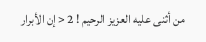من أثنى عليه العزيز الرحيم ! 2 < إن الأبرار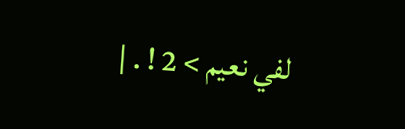لفي نعيم > 2 ! . |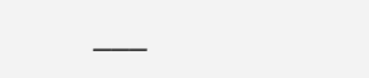___